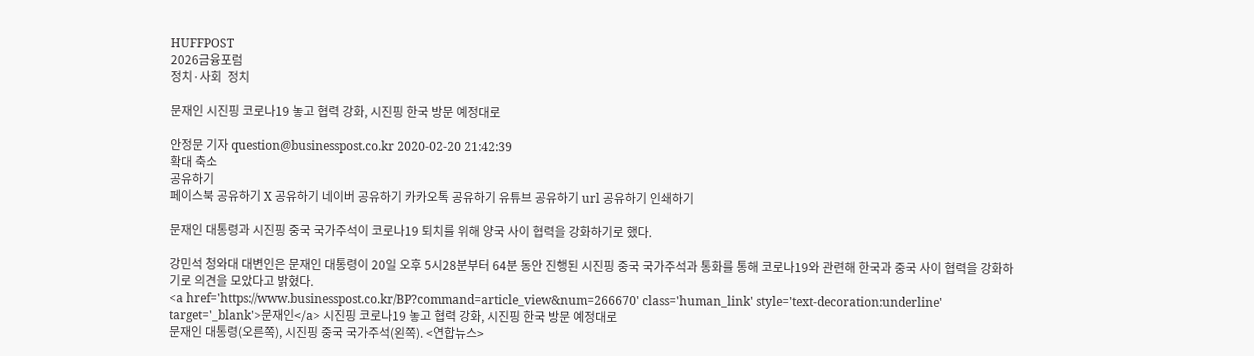HUFFPOST
2026금융포럼
정치·사회  정치

문재인 시진핑 코로나19 놓고 협력 강화, 시진핑 한국 방문 예정대로

안정문 기자 question@businesspost.co.kr 2020-02-20 21:42:39
확대 축소
공유하기
페이스북 공유하기 X 공유하기 네이버 공유하기 카카오톡 공유하기 유튜브 공유하기 url 공유하기 인쇄하기

문재인 대통령과 시진핑 중국 국가주석이 코로나19 퇴치를 위해 양국 사이 협력을 강화하기로 했다.

강민석 청와대 대변인은 문재인 대통령이 20일 오후 5시28분부터 64분 동안 진행된 시진핑 중국 국가주석과 통화를 통해 코로나19와 관련해 한국과 중국 사이 협력을 강화하기로 의견을 모았다고 밝혔다.
<a href='https://www.businesspost.co.kr/BP?command=article_view&num=266670' class='human_link' style='text-decoration:underline' target='_blank'>문재인</a> 시진핑 코로나19 놓고 협력 강화, 시진핑 한국 방문 예정대로
문재인 대통령(오른쪽), 시진핑 중국 국가주석(왼쪽). <연합뉴스>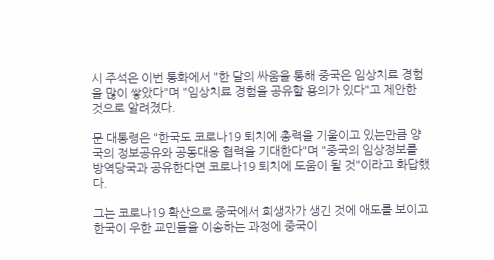시 주석은 이번 통화에서 "한 달의 싸움을 통해 중국은 임상치료 경험을 많이 쌓았다"며 "임상치료 경험을 공유할 용의가 있다"고 제안한 것으로 알려졌다.

문 대통령은 "한국도 코로나19 퇴치에 총력을 기울이고 있는만큼 양국의 정보공유와 공동대응 협력을 기대한다"며 "중국의 임상정보를 방역당국과 공유한다면 코로나19 퇴치에 도움이 될 것"이라고 화답했다.

그는 코로나19 확산으로 중국에서 희생자가 생긴 것에 애도를 보이고 한국이 우한 교민들을 이송하는 과정에 중국이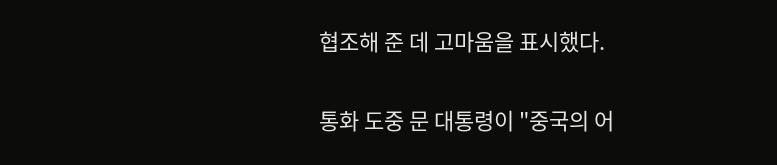협조해 준 데 고마움을 표시했다.

통화 도중 문 대통령이 "중국의 어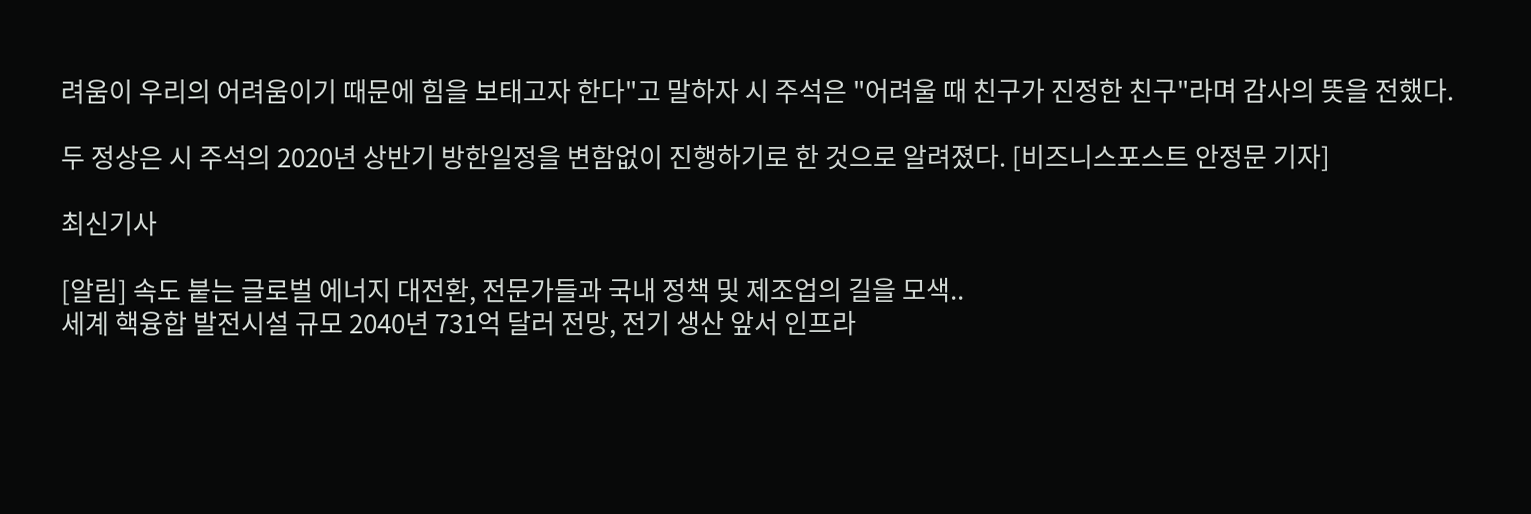려움이 우리의 어려움이기 때문에 힘을 보태고자 한다"고 말하자 시 주석은 "어려울 때 친구가 진정한 친구"라며 감사의 뜻을 전했다.

두 정상은 시 주석의 2020년 상반기 방한일정을 변함없이 진행하기로 한 것으로 알려졌다. [비즈니스포스트 안정문 기자]

최신기사

[알림] 속도 붙는 글로벌 에너지 대전환, 전문가들과 국내 정책 및 제조업의 길을 모색..
세계 핵융합 발전시설 규모 2040년 731억 달러 전망, 전기 생산 앞서 인프라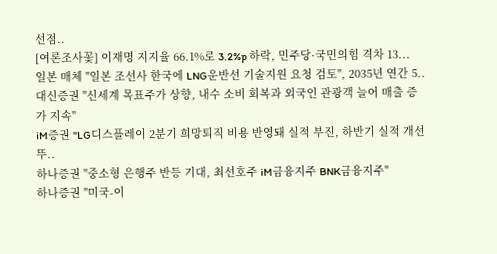선점..
[여론조사꽃] 이재명 지지율 66.1%로 3.2%p 하락, 민주당·국민의힘 격차 13...
일본 매체 "일본 조선사 한국에 LNG운반선 기술지원 요청 검토", 2035년 연간 5..
대신증권 "신세계 목표주가 상향, 내수 소비 회복과 외국인 관광객 늘어 매출 증가 지속"
iM증권 "LG디스플레이 2분기 희망퇴직 비용 반영돼 실적 부진, 하반기 실적 개선 뚜..
하나증권 "중소형 은행주 반등 기대, 최선호주 iM금융지주 BNK금융지주"
하나증권 "미국-이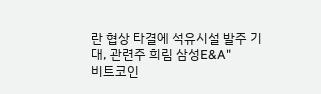란 협상 타결에 석유시설 발주 기대, 관련주 희림 삼성E&A"
비트코인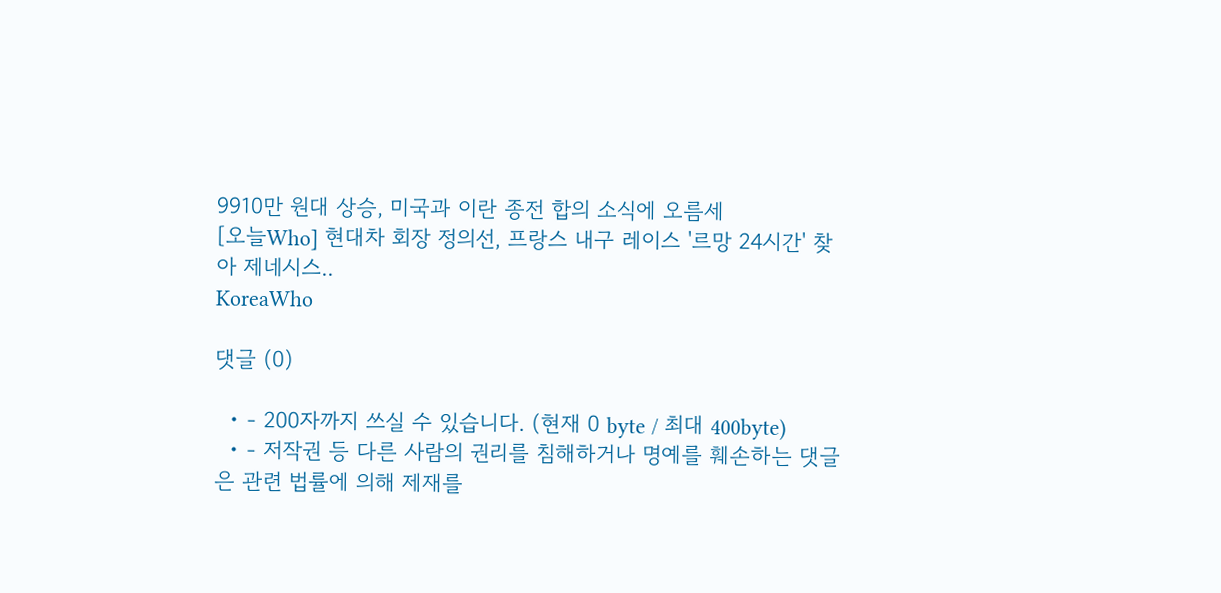9910만 원대 상승, 미국과 이란 종전 합의 소식에 오름세
[오늘Who] 현대차 회장 정의선, 프랑스 내구 레이스 '르망 24시간' 찾아 제네시스..
KoreaWho

댓글 (0)

  • - 200자까지 쓰실 수 있습니다. (현재 0 byte / 최대 400byte)
  • - 저작권 등 다른 사람의 권리를 침해하거나 명예를 훼손하는 댓글은 관련 법률에 의해 제재를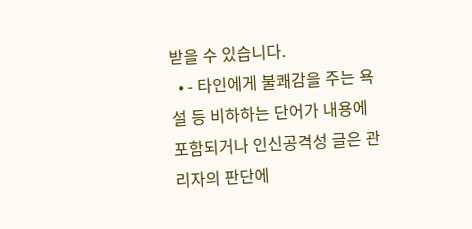받을 수 있습니다.
  • - 타인에게 불쾌감을 주는 욕설 등 비하하는 단어가 내용에 포함되거나 인신공격성 글은 관리자의 판단에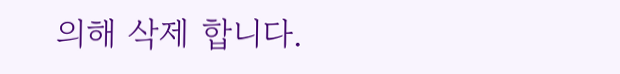의해 삭제 합니다.